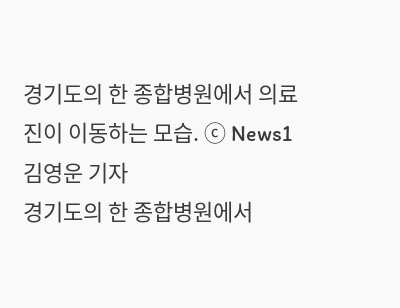경기도의 한 종합병원에서 의료진이 이동하는 모습. ⓒ News1 김영운 기자
경기도의 한 종합병원에서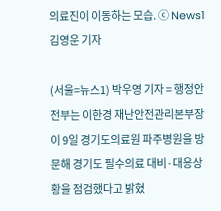의료진이 이동하는 모습. ⓒ News1 김영운 기자

(서울=뉴스1) 박우영 기자 = 행정안전부는 이한경 재난안전관리본부장이 9일 경기도의료원 파주병원을 방문해 경기도 필수의료 대비·대응상황을 점검했다고 밝혔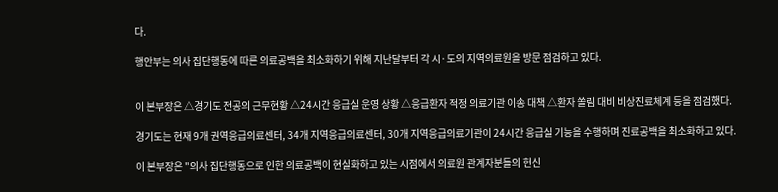다.

행안부는 의사 집단행동에 따른 의료공백을 최소화하기 위해 지난달부터 각 시·도의 지역의료원을 방문 점검하고 있다.


이 본부장은 △경기도 전공의 근무현황 △24시간 응급실 운영 상황 △응급환자 적정 의료기관 이송 대책 △환자 쏠림 대비 비상진료체계 등을 점검했다.

경기도는 현재 9개 권역응급의료센터, 34개 지역응급의료센터, 30개 지역응급의료기관이 24시간 응급실 기능을 수행하며 진료공백을 최소화하고 있다.

이 본부장은 "의사 집단행동으로 인한 의료공백이 현실화하고 있는 시점에서 의료원 관계자분들의 헌신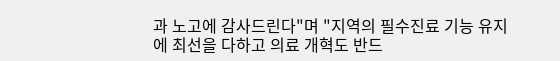과 노고에 감사드린다"며 "지역의 필수진료 기능 유지에 최선을 다하고 의료 개혁도 반드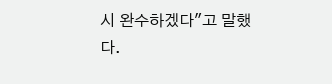시 완수하겠다"고 말했다.